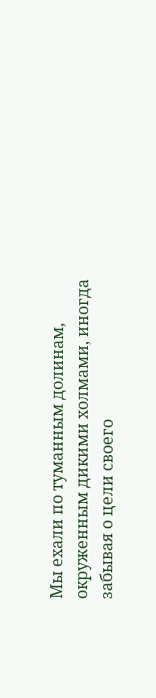Мы ехали по туманным долинам, окруженным дикими холмами, иногда забывая о цели своего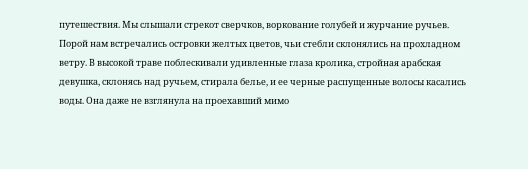путешествия. Мы слышали стрекот сверчков, воркование голубей и журчание ручьев. Порой нам встречались островки желтых цветов, чьи стебли склонялись на прохладном ветру. В высокой траве поблескивали удивленные глаза кролика, стройная арабская девушка, склонясь над ручьем, стирала белье, и ее черные распущенные волосы касались воды. Она даже не взглянула на проехавший мимо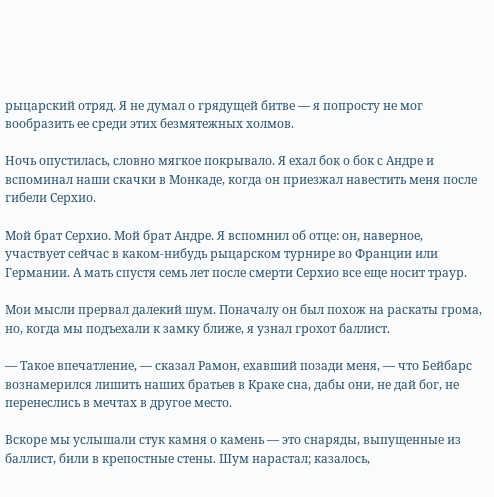рыцарский отряд. Я не думал о грядущей битве — я попросту не мог вообразить ее среди этих безмятежных холмов.

Ночь опустилась, словно мягкое покрывало. Я ехал бок о бок с Андре и вспоминал наши скачки в Монкаде, когда он приезжал навестить меня после гибели Серхио.

Мой брат Серхио. Мой брат Андре. Я вспомнил об отце: он, наверное, участвует сейчас в каком-нибудь рыцарском турнире во Франции или Германии. А мать спустя семь лет после смерти Серхио все еще носит траур.

Мои мысли прервал далекий шум. Поначалу он был похож на раскаты грома, но, когда мы подъехали к замку ближе, я узнал грохот баллист.

— Такое впечатление, — сказал Рамон, ехавший позади меня, — что Бейбарс вознамерился лишить наших братьев в Краке сна, дабы они, не дай бог, не перенеслись в мечтах в другое место.

Вскоре мы услышали стук камня о камень — это снаряды, выпущенные из баллист, били в крепостные стены. Шум нарастал; казалось,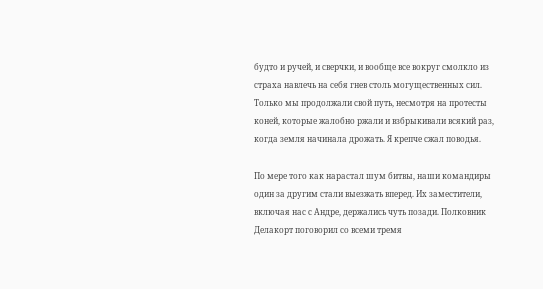будто и ручей, и сверчки, и вообще все вокруг смолкло из страха навлечь на себя гнев столь могущественных сил. Только мы продолжали свой путь, несмотря на протесты коней, которые жалобно ржали и взбрыкивали всякий раз, когда земля начинала дрожать. Я крепче сжал поводья.

По мере того как нарастал шум битвы, наши командиры один за другим стали выезжать вперед. Их заместители, включая нас с Андре, держались чуть позади. Полковник Делакорт поговорил со всеми тремя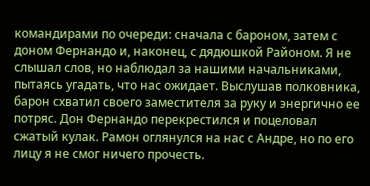командирами по очереди: сначала с бароном, затем с доном Фернандо и, наконец, с дядюшкой Районом. Я не слышал слов, но наблюдал за нашими начальниками, пытаясь угадать, что нас ожидает. Выслушав полковника, барон схватил своего заместителя за руку и энергично ее потряс. Дон Фернандо перекрестился и поцеловал сжатый кулак. Рамон оглянулся на нас с Андре, но по его лицу я не смог ничего прочесть.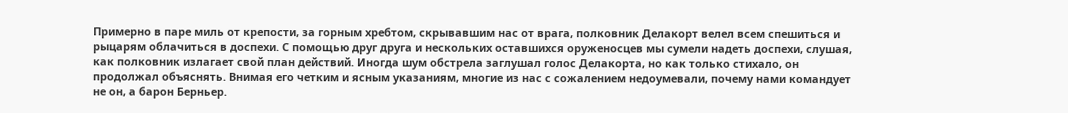Примерно в паре миль от крепости, за горным хребтом, скрывавшим нас от врага, полковник Делакорт велел всем спешиться и рыцарям облачиться в доспехи. С помощью друг друга и нескольких оставшихся оруженосцев мы сумели надеть доспехи, слушая, как полковник излагает свой план действий. Иногда шум обстрела заглушал голос Делакорта, но как только стихало, он продолжал объяснять. Внимая его четким и ясным указаниям, многие из нас с сожалением недоумевали, почему нами командует не он, а барон Берньер.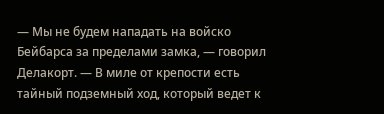— Мы не будем нападать на войско Бейбарса за пределами замка, — говорил Делакорт. — В миле от крепости есть тайный подземный ход, который ведет к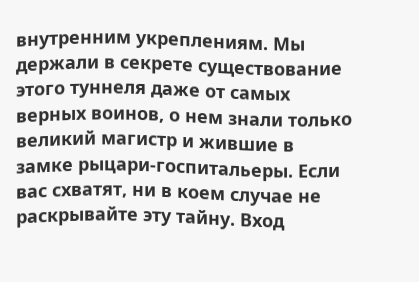внутренним укреплениям. Мы держали в секрете существование этого туннеля даже от самых верных воинов, о нем знали только великий магистр и жившие в замке рыцари-госпитальеры. Если вас схватят, ни в коем случае не раскрывайте эту тайну. Вход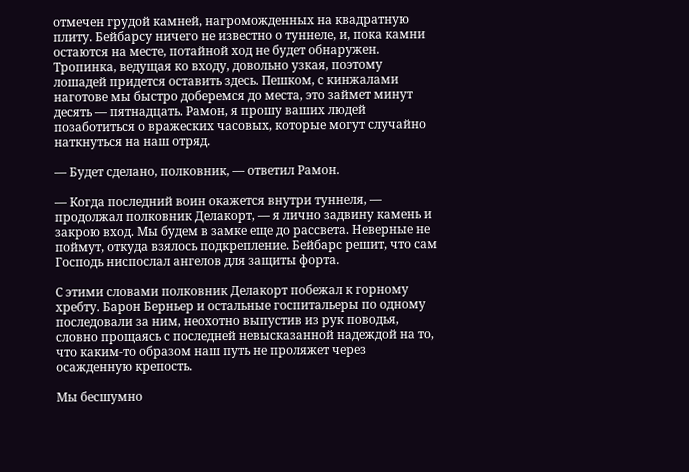отмечен грудой камней, нагроможденных на квадратную плиту. Бейбарсу ничего не известно о туннеле, и, пока камни остаются на месте, потайной ход не будет обнаружен. Тропинка, ведущая ко входу, довольно узкая, поэтому лошадей придется оставить здесь. Пешком, с кинжалами наготове мы быстро доберемся до места, это займет минут десять — пятнадцать. Рамон, я прошу ваших людей позаботиться о вражеских часовых, которые могут случайно наткнуться на наш отряд.

— Будет сделано, полковник, — ответил Рамон.

— Когда последний воин окажется внутри туннеля, — продолжал полковник Делакорт, — я лично задвину камень и закрою вход. Мы будем в замке еще до рассвета. Неверные не поймут, откуда взялось подкрепление. Бейбарс решит, что сам Господь ниспослал ангелов для защиты форта.

С этими словами полковник Делакорт побежал к горному хребту. Барон Берньер и остальные госпитальеры по одному последовали за ним, неохотно выпустив из рук поводья, словно прощаясь с последней невысказанной надеждой на то, что каким-то образом наш путь не проляжет через осажденную крепость.

Мы бесшумно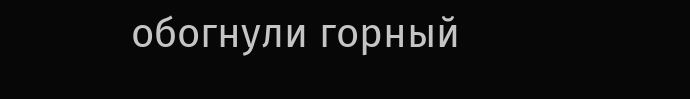обогнули горный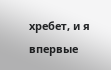хребет, и я впервые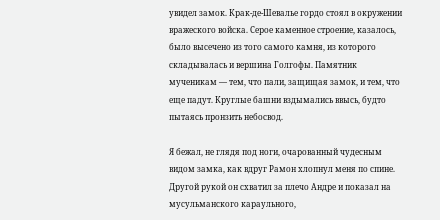увидел замок. Крак-де-Шевалье гордо стоял в окружении вражеского войска. Серое каменное строение, казалось, было высечено из того самого камня, из которого складывалась и вершина Голгофы. Памятник мученикам — тем, что пали, защищая замок, и тем, что еще падут. Круглые башни вздымались ввысь, будто пытаясь пронзить небосвод.

Я бежал, не глядя под ноги, очарованный чудесным видом замка, как вдруг Рамон хлопнул меня по спине. Другой рукой он схватил за плечо Андре и показал на мусульманского караульного,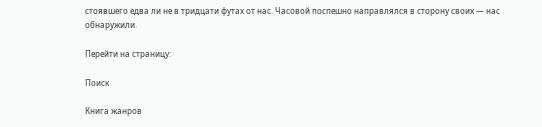стоявшего едва ли не в тридцати футах от нас. Часовой поспешно направлялся в сторону своих — нас обнаружили.

Перейти на страницу:

Поиск

Книга жанров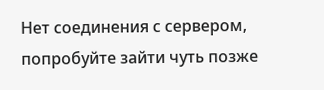Нет соединения с сервером, попробуйте зайти чуть позже